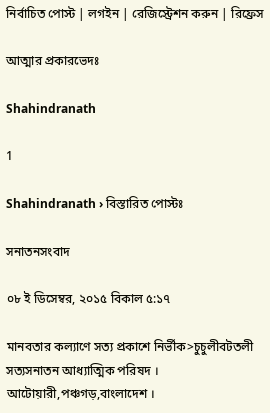নির্বাচিত পোস্ট | লগইন | রেজিস্ট্রেশন করুন | রিফ্রেস

আত্মার প্রকারভেদঃ

Shahindranath

1

Shahindranath › বিস্তারিত পোস্টঃ

সনাতনসংবাদ

০৮ ই ডিসেম্বর, ২০১৫ বিকাল ৫:১৭

মানবতার কল্যাণে সত্য প্রকাশে নির্ভীক>চুচুলীবটতলী সত্যসনাতন আধ্যাত্মিক পরিষদ । আটোয়ারী,পঞ্চগড়,বাংলাদেশ ।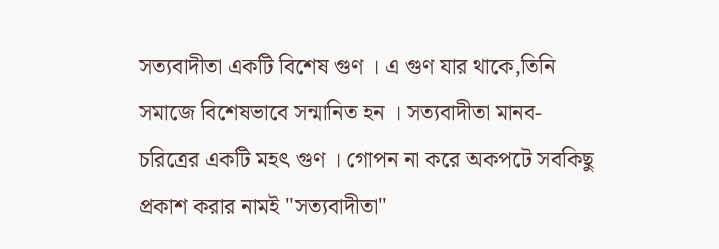সত্যবাদীতা একটি বিশেষ গুণ । এ গুণ যার থাকে,তিনি সমাজে বিশেষভাবে সন্মানিত হন । সত্যবাদীতা মানব-চরিত্রের একটি মহৎ গুণ । গোপন না করে অকপটে সবকিছু প্রকাশ করার নামই "সত্যবাদীতা"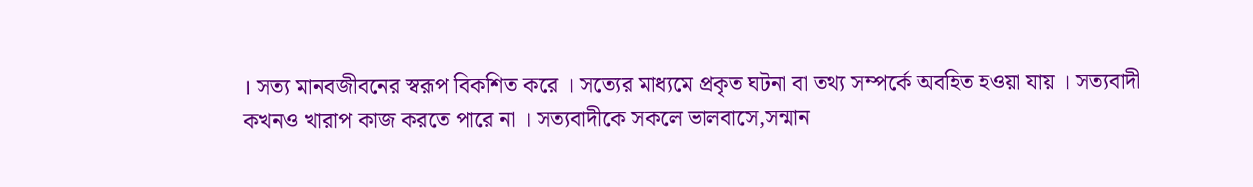। সত্য মানবজীবনের স্বরূপ বিকশিত করে । সত্যের মাধ্যমে প্রকৃত ঘটনা বা তথ্য সম্পর্কে অবহিত হওয়া যায় । সত্যবাদী কখনও খারাপ কাজ করতে পারে না । সত্যবাদীকে সকলে ভালবাসে,সন্মান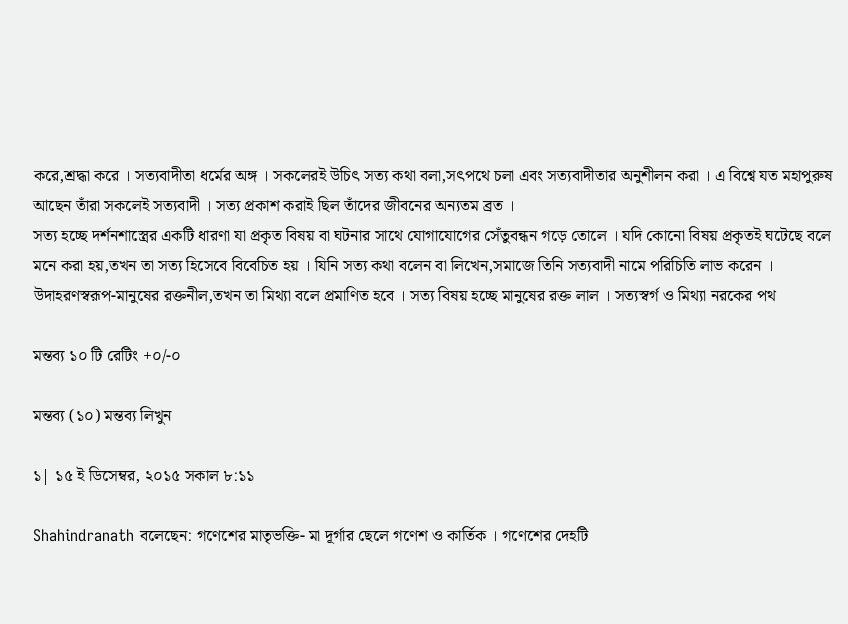করে,শ্রদ্ধা করে । সত্যবাদীতা ধর্মের অঙ্গ । সকলেরই উচিৎ সত্য কথা বলা,সৎপথে চলা এবং সত্যবাদীতার অনুশীলন করা । এ বিশ্বে যত মহাপুরুষ আছেন তাঁরা সকলেই সত্যবাদী । সত্য প্রকাশ করাই ছিল তাঁদের জীবনের অন্যতম ব্রত ।
সত্য হচ্ছে দর্শনশাস্ত্রের একটি ধারণা যা প্রকৃত বিষয় বা ঘটনার সাথে যোগাযোগের সেঁতুবন্ধন গড়ে তোলে । যদি কোনো বিষয় প্রকৃতই ঘটেছে বলে মনে করা হয়,তখন তা সত্য হিসেবে বিবেচিত হয় । যিনি সত্য কথা বলেন বা লিখেন,সমাজে তিনি সত্যবাদী নামে পরিচিতি লাভ করেন ।
উদাহরণস্বরূপ-মানুষের রক্তনীল,তখন তা মিথ্যা বলে প্রমাণিত হবে । সত্য বিষয় হচ্ছে মানুষের রক্ত লাল । সত্যস্বর্গ ও মিথ্যা নরকের পথ

মন্তব্য ১০ টি রেটিং +০/-০

মন্তব্য (১০) মন্তব্য লিখুন

১| ১৫ ই ডিসেম্বর, ২০১৫ সকাল ৮:১১

Shahindranath বলেছেন: গণেশের মাতৃভক্তি- মা দূর্গার ছেলে গণেশ ও কার্তিক । গণেশের দেহটি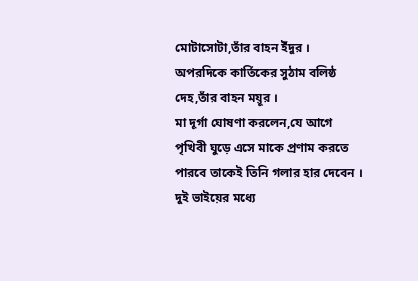মোটাসোটা,তাঁর বাহন ইঁদুর । অপরদিকে কার্তিকের সুঠাম বলিষ্ঠ দেহ,তাঁর বাহন ময়ূর ।
মা দূর্গা ঘোষণা করলেন,যে আগে পৃখিবী ঘুড়ে এসে মাকে প্রণাম করতে পারবে তাকেই তিনি গলার হার দেবেন । দুই ভাইয়ের মধ্যে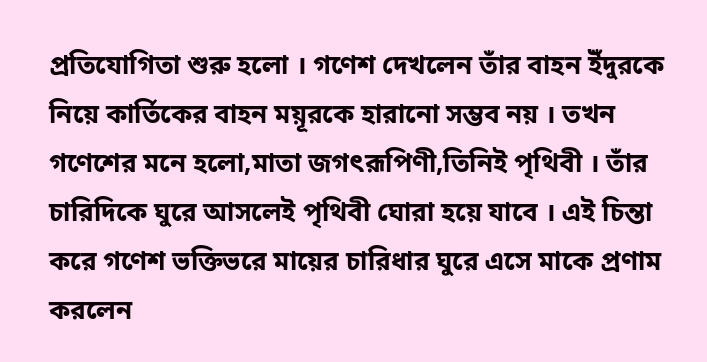প্রতিযোগিতা শুরু হলো । গণেশ দেখলেন তাঁর বাহন ইঁদুরকে নিয়ে কার্তিকের বাহন ময়ূরকে হারানো সম্ভব নয় । তখন গণেশের মনে হলো,মাতা জগৎরূপিণী,তিনিই পৃথিবী । তাঁর চারিদিকে ঘুরে আসলেই পৃথিবী ঘোরা হয়ে যাবে । এই চিন্তা করে গণেশ ভক্তিভরে মায়ের চারিধার ঘুরে এসে মাকে প্রণাম করলেন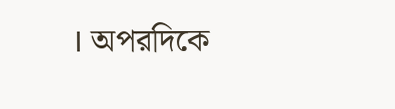। অপরদিকে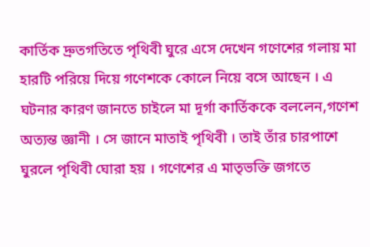কার্তিক দ্রুতগতিতে পৃথিবী ঘুরে এসে দেখেন গণেশের গলায় মা হারটি পরিয়ে দিয়ে গণেশকে কোলে নিয়ে বসে আছেন । এ ঘটনার কারণ জানতে চাইলে মা দূর্গা কার্তিককে বললেন,গণেশ অত্যন্ত জ্ঞানী । সে জানে মাতাই পৃথিবী । তাই তাঁর চারপাশে ঘুরলে পৃথিবী ঘোরা হয় । গণেশের এ মাতৃভক্তি জগতে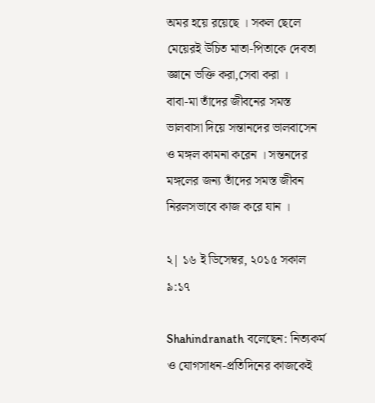অমর হয়ে রয়েছে । সকল ছেলে মেয়েরই উচিত মাতা-পিতাকে দেবতা জ্ঞানে ভক্তি করা,সেবা করা ।
বাবা-মা তাঁদের জীবনের সমস্ত ভালবাসা দিয়ে সন্তানদের ভালবাসেন ও মঙ্গল কামনা করেন । সন্তনদের মঙ্গলের জন্য তাঁদের সমস্ত জীবন নিরলসভাবে কাজ করে যান ।

২| ১৬ ই ডিসেম্বর, ২০১৫ সকাল ৯:১৭

Shahindranath বলেছেন: নিত্যকর্ম ও যোগসাধন-প্রতিদিনের কাজকেই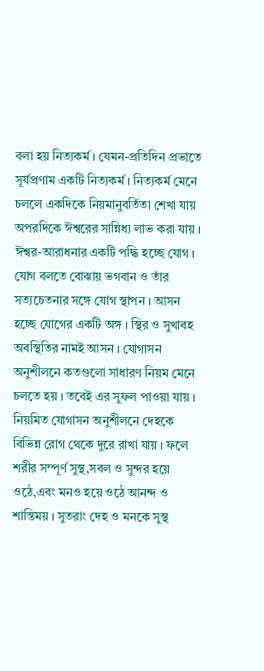বলা হয় নিত্যকর্ম । যেমন-প্রতিদিন প্রভাতে সূর্যপ্রণাম একটি নিত্যকর্ম । নিত্যকর্ম মেনে চললে একদিকে নিয়মানুবর্তিতা শেখা যায় অপরদিকে ঈশ্বরের সান্নিধ্য লাভ করা যায় । ঈশ্বর-আরাধনার একটি পদ্ধি হচ্ছে যোগ । যোগ বলতে বোঝায় ভগবান ও তাঁর সত্যচেতনার সঙ্গে যোগ স্থাপন । আসন হচ্ছে যোগের একটি অঙ্গ । স্থির ও সুখাবহ অবস্থিতির নামই আসন । যোগাসন অনুশীলনে কতগুলো সাধারণ নিয়ম মেনে চলতে হয় । তবেই এর সুফল পাওয়া যায় । নিয়মিত যোগাসন অনুশীলনে দেহকে বিভিন্ন রোগ থেকে দুরে রাখা যায় । ফলে শরীর সম্পূর্ণ সুস্থ,সবল ও সুন্দর হয়ে ওঠে,এবং মনও হয়ে ওঠে আনন্দ ও শান্তিময় । সুতরাং দেহ ও মনকে সুস্থ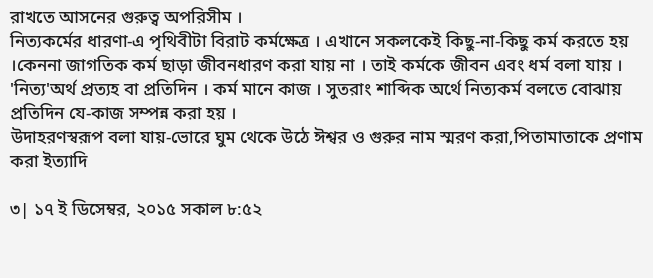রাখতে আসনের গুরুত্ব অপরিসীম ।
নিত্যকর্মের ধারণা-এ পৃথিবীটা বিরাট কর্মক্ষেত্র । এখানে সকলকেই কিছু-না-কিছু কর্ম করতে হয় ।কেননা জাগতিক কর্ম ছাড়া জীবনধারণ করা যায় না । তাই কর্মকে জীবন এবং ধর্ম বলা যায় । 'নিত্য'অর্থ প্রত্যহ বা প্রতিদিন । কর্ম মানে কাজ । সুতরাং শাব্দিক অর্থে নিত্যকর্ম বলতে বোঝায় প্রতিদিন যে-কাজ সম্পন্ন করা হয় ।
উদাহরণস্বরূপ বলা যায়-ভোরে ঘুম থেকে উঠে ঈশ্বর ও গুরুর নাম স্মরণ করা,পিতামাতাকে প্রণাম করা ইত্যাদি

৩| ১৭ ই ডিসেম্বর, ২০১৫ সকাল ৮:৫২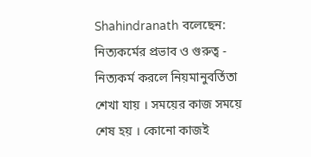Shahindranath বলেছেন: নিত্যকর্মের প্রভাব ও গুরুত্ব - নিত্যকর্ম করলে নিয়মানুবর্তিতা শেখা যায় । সময়ের কাজ সময়ে শেষ হয় । কোনো কাজই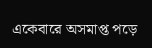একেবারে অসমাপ্ত পড়ে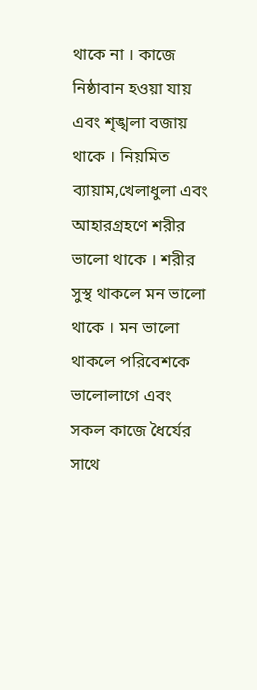থাকে না । কাজে নিষ্ঠাবান হওয়া যায় এবং শৃঙ্খলা বজায় থাকে । নিয়মিত ব্যায়াম,খেলাধুলা এবং আহারগ্রহণে শরীর ভালো থাকে । শরীর সুস্থ থাকলে মন ভালো থাকে । মন ভালো থাকলে পরিবেশকে ভালোলাগে এবং সকল কাজে ধৈর্যের সাথে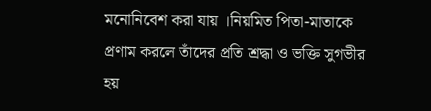মনোনিবেশ করা যায় ।নিয়মিত পিতা-মাতাকে প্রণাম করলে তাঁদের প্রতি শ্রদ্ধা ও ভক্তি সুগভীর হয়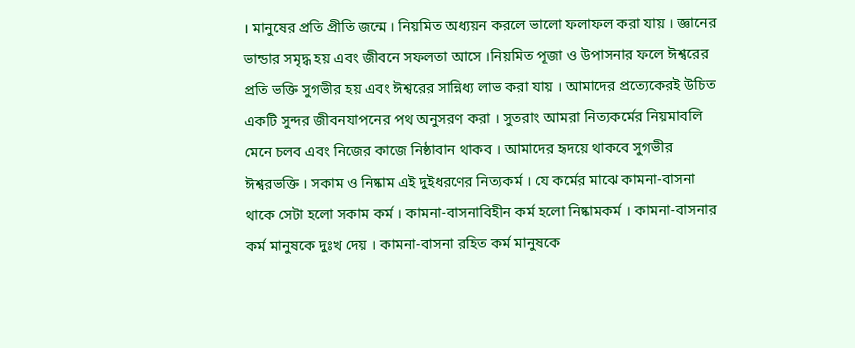। মানুষের প্রতি প্রীতি জন্মে । নিয়মিত অধ্যয়ন করলে ভালো ফলাফল করা যায় । জ্ঞানের ভান্ডার সমৃদ্ধ হয় এবং জীবনে সফলতা আসে ।নিয়মিত পূজা ও উপাসনার ফলে ঈশ্বরের প্রতি ভক্তি সুগভীর হয় এবং ঈশ্বরের সান্নিধ্য লাভ করা যায় । আমাদের প্রত্যেকেরই উচিত একটি সুন্দর জীবনযাপনের পথ অনুসরণ করা । সুতরাং আমরা নিত্যকর্মের নিয়মাবলি মেনে চলব এবং নিজের কাজে নিষ্ঠাবান থাকব । আমাদের হৃদয়ে থাকবে সুগভীর ঈশ্বরভক্তি । সকাম ও নিষ্কাম এই দুইধরণের নিত্যকর্ম । যে কর্মের মাঝে কামনা-বাসনা থাকে সেটা হলো সকাম কর্ম । কামনা-বাসনাবিহীন কর্ম হলো নিষ্কামকর্ম । কামনা-বাসনার কর্ম মানুষকে দুঃখ দেয় । কামনা-বাসনা রহিত কর্ম মানুষকে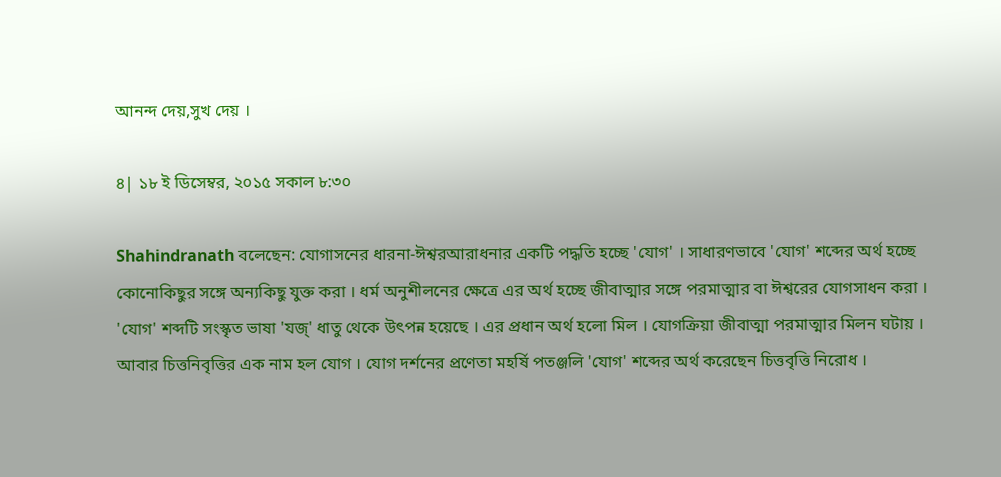আনন্দ দেয়,সুখ দেয় ।

৪| ১৮ ই ডিসেম্বর, ২০১৫ সকাল ৮:৩০

Shahindranath বলেছেন: যোগাসনের ধারনা-ঈশ্বরআরাধনার একটি পদ্ধতি হচ্ছে 'যোগ' । সাধারণভাবে 'যোগ' শব্দের অর্থ হচ্ছে কোনোকিছুর সঙ্গে অন্যকিছু যুক্ত করা । ধর্ম অনুশীলনের ক্ষেত্রে এর অর্থ হচ্ছে জীবাত্মার সঙ্গে পরমাত্মার বা ঈশ্বরের যোগসাধন করা । 'যোগ' শব্দটি সংস্কৃত ভাষা 'যজ্' ধাতু থেকে উৎপন্ন হয়েছে । এর প্রধান অর্থ হলো মিল । যোগক্রিয়া জীবাত্মা পরমাত্মার মিলন ঘটায় । আবার চিত্তনিবৃত্তির এক নাম হল যোগ । যোগ দর্শনের প্রণেতা মহর্ষি পতঞ্জলি 'যোগ' শব্দের অর্থ করেছেন চিত্তবৃত্তি নিরোধ ।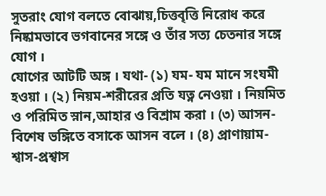সুতরাং যোগ বলতে বোঝায়,চিত্তবৃত্তি নিরোধ করে নিষ্কামভাবে ভগবানের সঙ্গে ও তাঁর সত্য চেতনার সঙ্গে যোগ ।
যোগের আটটি অঙ্গ । যথা- (১) যম- যম মানে সংযমী হওয়া । (২) নিয়ম-শরীরের প্রতি যত্ন নেওয়া । নিয়মিত ও পরিমিত স্নান,আহার ও বিশ্রাম করা । (৩) আসন- বিশেষ ভঙ্গিতে বসাকে আসন বলে । (৪) প্রাণায়াম- শ্বাস-প্রশ্বাস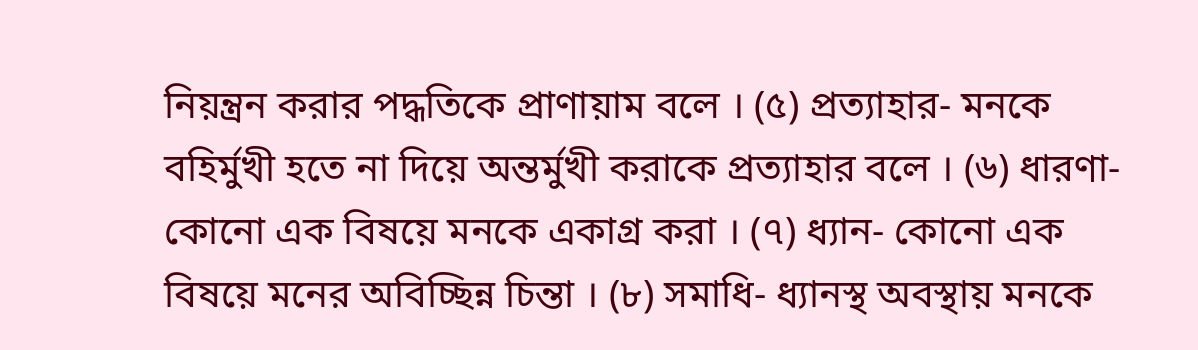নিয়ন্ত্রন করার পদ্ধতিকে প্রাণায়াম বলে । (৫) প্রত্যাহার- মনকে বহির্মুখী হতে না দিয়ে অন্তর্মুখী করাকে প্রত্যাহার বলে । (৬) ধারণা- কোনো এক বিষয়ে মনকে একাগ্র করা । (৭) ধ্যান- কোনো এক বিষয়ে মনের অবিচ্ছিন্ন চিন্তা । (৮) সমাধি- ধ্যানস্থ অবস্থায় মনকে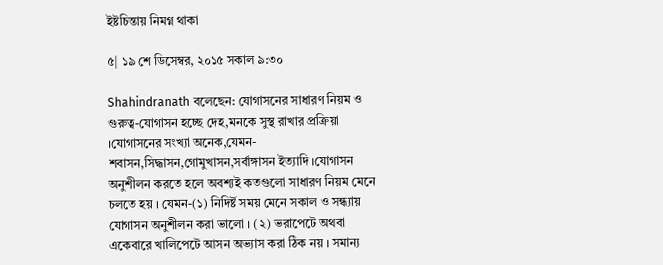ইষ্টচিন্তায় নিমগ্ন থাকা

৫| ১৯ শে ডিসেম্বর, ২০১৫ সকাল ৯:৩০

Shahindranath বলেছেন: যোগাসনের সাধারণ নিয়ম ও গুরুত্ব-যোগাসন হচ্ছে দেহ,মনকে সুস্থ রাখার প্রক্রিয়া ।যোগাসনের সংখ্যা অনেক,যেমন-শবাসন,সিদ্ধাসন,গোমুখাসন,সর্বাঙ্গাসন ইত্যাদি ।যোগাসন অনুশীলন করতে হলে অবশ্যই কতগুলো সাধারণ নিয়ম মেনে চলতে হয় । যেমন-(১) নিদির্ষ্ট সময় মেনে সকাল ও সন্ধ্যায় যোগাসন অনুশীলন করা ভালো । (২) ভরাপেটে অথবা একেবারে খালিপেটে আসন অভ্যাস করা ঠিক নয় । সমান্য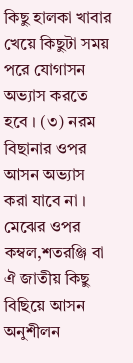কিছু হালকা খাবার খেয়ে কিছুটা সময় পরে যোগাসন অভ্যাস করতে হবে । (৩) নরম বিছানার ওপর আসন অভ্যাস করা যাবে না । মেঝের ওপর কম্বল,শতরঞ্জি বা ঐ জাতীয় কিছু বিছিয়ে আসন অনুশীলন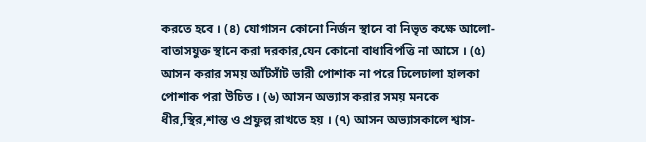করতে হবে । (৪) যোগাসন কোনো নির্জন স্থানে বা নিভৃত কক্ষে আলো-বাতাসযুক্ত স্থানে করা দরকার,যেন কোনো বাধাবিপত্তি না আসে । (৫) আসন করার সময় আঁটসাঁট ভারী পোশাক না পরে ঢিলেঢালা হালকা পোশাক পরা উচিত । (৬) আসন অভ্যাস করার সময় মনকে ধীর,স্থির,শান্ত ও প্রফুল্ল রাখতে হয় । (৭) আসন অভ্যাসকালে শ্বাস-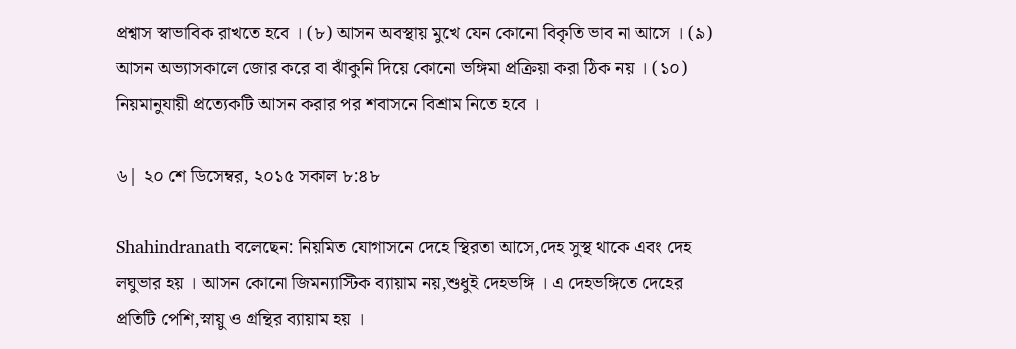প্রশ্বাস স্বাভাবিক রাখতে হবে । (৮) আসন অবস্থায় মুখে যেন কোনো বিকৃতি ভাব না আসে । (৯) আসন অভ্যাসকালে জোর করে বা ঝাঁকুনি দিয়ে কোনো ভঙ্গিমা প্রক্রিয়া করা ঠিক নয় । (১০) নিয়মানুযায়ী প্রত্যেকটি আসন করার পর শবাসনে বিশ্রাম নিতে হবে ।

৬| ২০ শে ডিসেম্বর, ২০১৫ সকাল ৮:৪৮

Shahindranath বলেছেন: নিয়মিত যোগাসনে দেহে স্থিরতা আসে,দেহ সুস্থ থাকে এবং দেহ লঘুভার হয় । আসন কোনো জিমন্যাস্টিক ব্যায়াম নয়,শুধুই দেহভঙ্গি । এ দেহভঙ্গিতে দেহের প্রতিটি পেশি,স্নায়ু ও গ্রন্থির ব্যায়াম হয় ।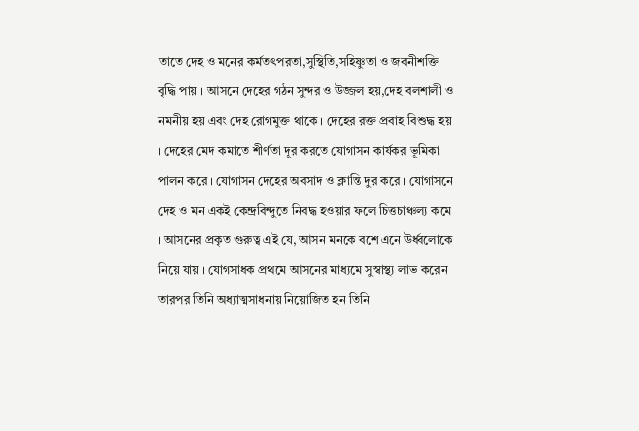তাতে দেহ ও মনের কর্মতৎপরতা,সুস্থিতি,সহিষ্ণুতা ও জবনীশক্তি বৃদ্ধি পায় । আসনে দেহের গঠন সুন্দর ও উজ্জল হয়,দেহ বলশালী ও নমনীয় হয় এবং দেহ রোগমুক্ত থাকে । দেহের রক্ত প্রবাহ বিশুদ্ধ হয় । দেহের মেদ কমাতে শীর্ণতা দূর করতে যোগাসন কার্যকর ভূমিকা পালন করে । যোগাসন দেহের অবসাদ ও ক্লান্তি দুর করে । যোগাসনে দেহ ও মন একই কেন্দ্রবিন্দুতে নিবদ্ধ হওয়ার ফলে চিত্তচাঞ্চল্য কমে । আসনের প্রকৃত গুরুত্ব এই যে, আসন মনকে বশে এনে উর্ধ্বলোকে নিয়ে যায় । যোগসাধক প্রথমে আসনের মাধ্যমে সুস্বাস্থ্য লাভ করেন তারপর তিনি অধ্যাত্মসাধনায় নিয়োজিত হন তিনি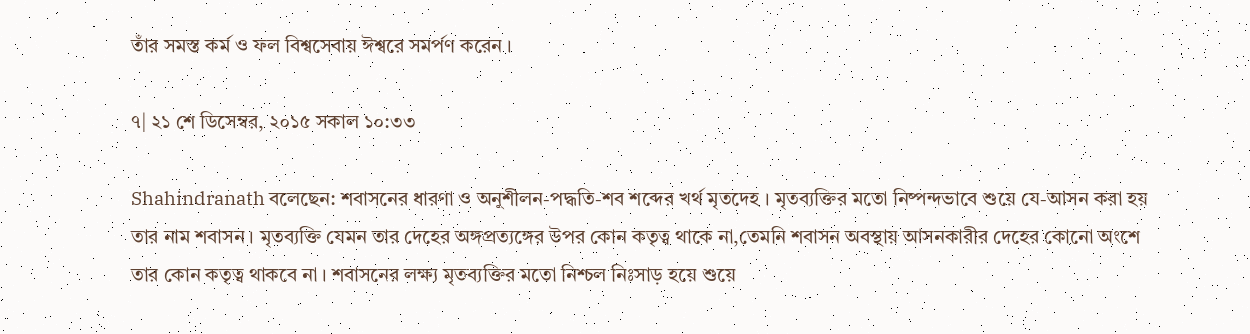তাঁর সমস্ত কর্ম ও ফল বিশ্বসেবায় ঈশ্বরে সমর্পণ করেন ।

৭| ২১ শে ডিসেম্বর, ২০১৫ সকাল ১০:৩৩

Shahindranath বলেছেন: শবাসনের ধারণা ও অনুশীলন-পদ্ধতি-শব শব্দের খর্থ মৃতদেহ । মৃতব্যক্তির মতো নিষ্পন্দভাবে শুয়ে যে-আসন করা হয় তার নাম শবাসন । মৃতব্যক্তি যেমন তার দেহের অঙ্গপ্রত্যঙ্গের উপর কোন কতৃত্ব থাকে না,তেমনি শবাসন অবস্থায় আসনকারীর দেহের কোনো অংশে তার কোন কতৃত্ব থাকবে না । শবাসনের লক্ষ্য মৃতব্যক্তির মতো নিশ্চল নিঃসাড় হয়ে শুয়ে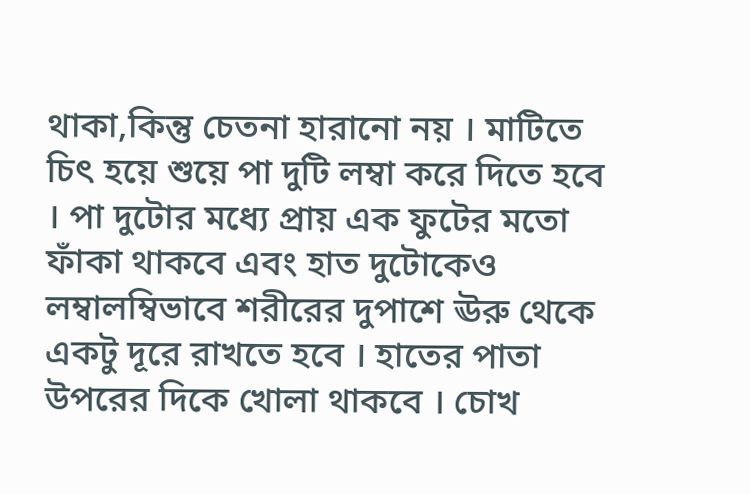থাকা,কিন্তু চেতনা হারানো নয় । মাটিতে চিৎ হয়ে শুয়ে পা দুটি লম্বা করে দিতে হবে । পা দুটোর মধ্যে প্রায় এক ফুটের মতো ফাঁকা থাকবে এবং হাত দুটোকেও লম্বালম্বিভাবে শরীরের দুপাশে ঊরু থেকে একটু দূরে রাখতে হবে । হাতের পাতা উপরের দিকে খোলা থাকবে । চোখ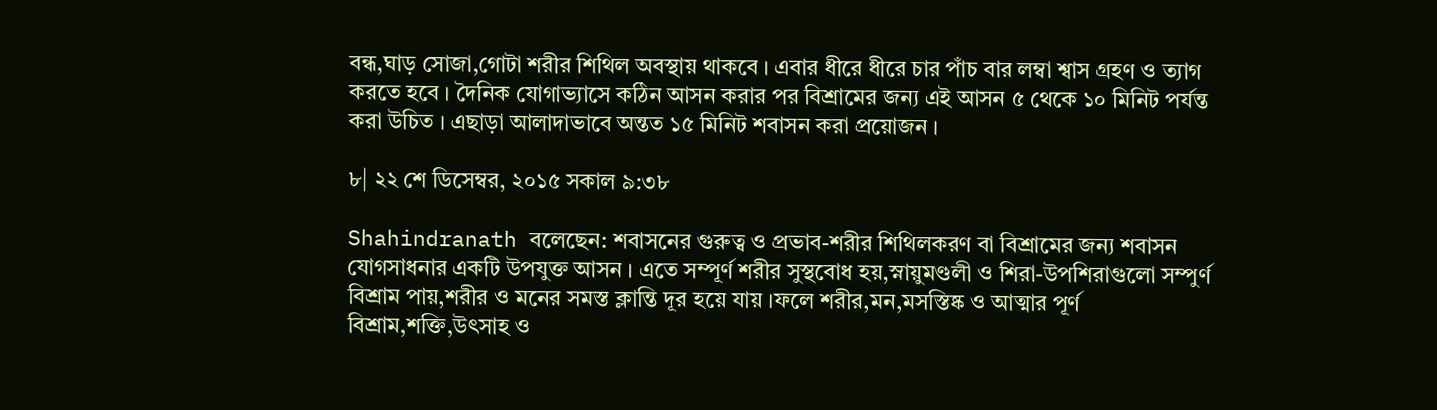বন্ধ,ঘাড় সোজা,গোটা শরীর শিথিল অবস্থায় থাকবে । এবার ধীরে ধীরে চার পাঁচ বার লম্বা শ্বাস গ্রহণ ও ত্যাগ করতে হবে । দৈনিক যোগাভ্যাসে কঠিন আসন করার পর বিশ্রামের জন্য এই আসন ৫ থেকে ১০ মিনিট পর্যন্ত করা উচিত । এছাড়া আলাদাভাবে অন্তত ১৫ মিনিট শবাসন করা প্রয়োজন ।

৮| ২২ শে ডিসেম্বর, ২০১৫ সকাল ৯:৩৮

Shahindranath বলেছেন: শবাসনের গুরুত্ব ও প্রভাব-শরীর শিথিলকরণ বা বিশ্রামের জন্য শবাসন যোগসাধনার একটি উপযুক্ত আসন । এতে সম্পূর্ণ শরীর সুস্থবোধ হয়,স্নায়ুমণ্ডলী ও শিরা-উপশিরাগুলো সম্পুর্ণ বিশ্রাম পায়,শরীর ও মনের সমস্ত ক্লান্তি দূর হয়ে যায় ।ফলে শরীর,মন,মসস্তিষ্ক ও আত্মার পূর্ণ বিশ্রাম,শক্তি,উৎসাহ ও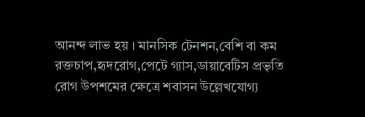আনন্দ লাভ হয় । মানসিক টেনশন,বেশি বা কম রক্তচাপ,হৃদরোগ,পেটে গ্যাস,ডায়াবেটিস প্রভৃতি রোগ উপশমের ক্ষেত্রে শবাসন উল্লেখযোগ্য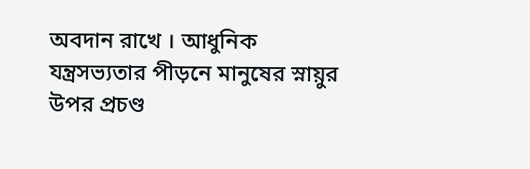অবদান রাখে । আধুনিক যন্ত্রসভ্যতার পীড়নে মানুষের স্নায়ুর উপর প্রচণ্ড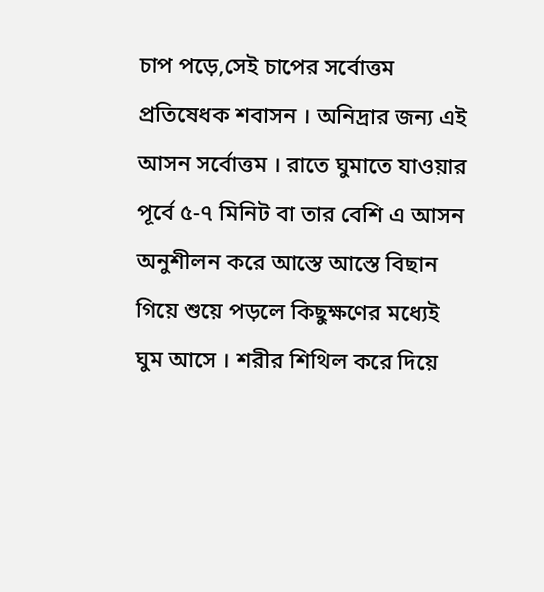চাপ পড়ে,সেই চাপের সর্বোত্তম প্রতিষেধক শবাসন । অনিদ্রার জন্য এই আসন সর্বোত্তম । রাতে ঘুমাতে যাওয়ার পূর্বে ৫-৭ মিনিট বা তার বেশি এ আসন অনুশীলন করে আস্তে আস্তে বিছান গিয়ে শুয়ে পড়লে কিছুক্ষণের মধ্যেই ঘুম আসে । শরীর শিথিল করে দিয়ে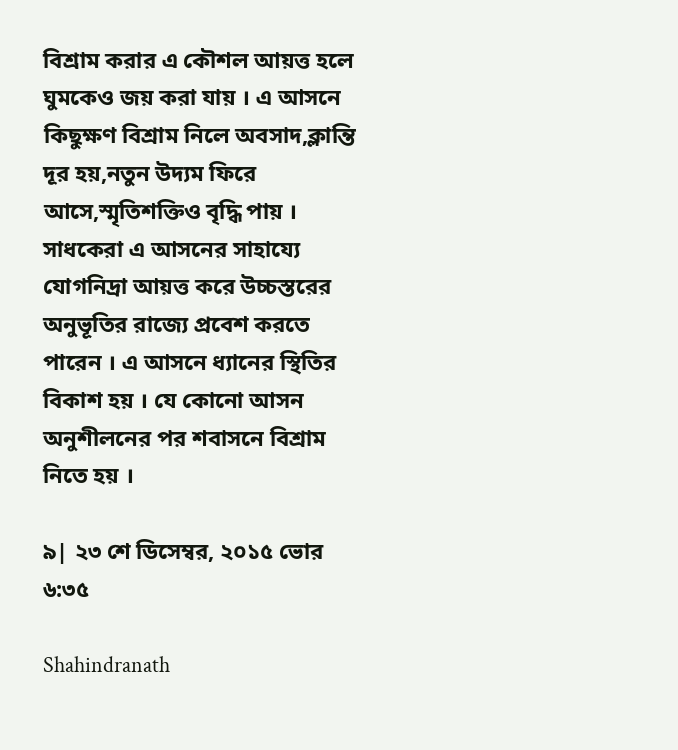বিশ্রাম করার এ কৌশল আয়ত্ত হলে ঘুমকেও জয় করা যায় । এ আসনে কিছুক্ষণ বিশ্রাম নিলে অবসাদ,ক্লান্তি দূর হয়,নতুন উদ্যম ফিরে আসে,স্মৃতিশক্তিও বৃদ্ধি পায় । সাধকেরা এ আসনের সাহায্যে যোগনিদ্রা আয়ত্ত করে উচ্চস্তরের অনুভূতির রাজ্যে প্রবেশ করতে পারেন । এ আসনে ধ্যানের স্থিতির বিকাশ হয় । যে কোনো আসন অনুশীলনের পর শবাসনে বিশ্রাম নিতে হয় ।

৯| ২৩ শে ডিসেম্বর, ২০১৫ ভোর ৬:৩৫

Shahindranath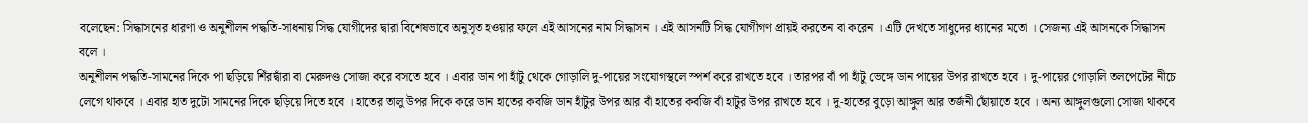বলেছেন: সিদ্ধাসনের ধারণা ও অনুশীলন পদ্ধতি-সাধনায় সিদ্ধ যোগীদের দ্বারা বিশেষভাবে অনুসৃত হওয়ার ফলে এই আসনের নাম সিদ্ধাসন । এই আসনটি সিদ্ধ যোগীগণ প্রায়ই করতেন বা করেন । এটি দেখতে সাধুদের ধ্যানের মতো । সেজন্য এই আসনকে সিদ্ধাসন বলে ।
অনুশীলন পদ্ধতি-সামনের দিকে পা ছড়িয়ে শিঁরদ্বাঁরা বা মেরুদণ্ড সোজা করে বসতে হবে । এবার ডান পা হাঁটু থেকে গোড়ালি দু-পায়ের সংযোগস্থলে স্পর্শ করে রাখতে হবে । তারপর বাঁ পা হাঁটু ভেঙ্গে ডান পায়ের উপর রাখতে হবে । দু-পায়ের গোড়ালি তলপেটের নীচে লেগে থাকবে । এবার হাত দুটো সামনের দিকে ছড়িয়ে দিতে হবে । হাতের তালু উপর দিকে করে ডান হাতের কবজি ডান হাঁটুর উপর আর বাঁ হাতের কবজি বাঁ হাটুর উপর রাখতে হবে । দু-হাতের বুড়ো আঙ্গুল আর তর্জনী ছোঁয়াতে হবে । অন্য আঙ্গুলগুলো সোজা থাকবে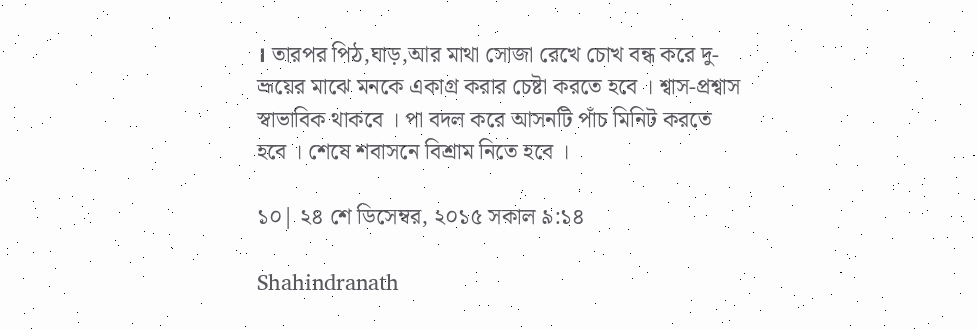। তারপর পিঠ,ঘাড়,আর মাথা সোজা রেখে চোখ বন্ধ করে দু-ভ্রূয়ের মাঝে মনকে একাগ্র করার চেষ্টা করতে হবে । শ্বাস-প্রশ্বাস স্বাভাবিক থাকবে । পা বদল করে আসনটি পাঁচ মিনিট করতে হবে । শেষে শবাসনে বিশ্রাম নিতে হবে ।

১০| ২৪ শে ডিসেম্বর, ২০১৫ সকাল ৯:১৪

Shahindranath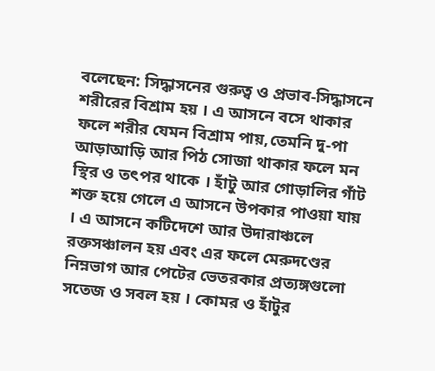বলেছেন: সিদ্ধাসনের গুরুত্ব ও প্রভাব-সিদ্ধাসনে শরীরের বিশ্রাম হয় । এ আসনে বসে থাকার ফলে শরীর যেমন বিশ্রাম পায়,তেমনি দু-পা আড়াআড়ি আর পিঠ সোজা থাকার ফলে মন স্থির ও তৎপর থাকে । হাঁটু আর গোড়ালির গাঁট শক্ত হয়ে গেলে এ আসনে উপকার পাওয়া যায় । এ আসনে কটিদেশে আর উদারাঞ্চলে রক্তসঞ্চালন হয় এবং এর ফলে মেরুদণ্ডের নিম্নভাগ আর পেটের ভেতরকার প্রত্যঙ্গগুলো সতেজ ও সবল হয় । কোমর ও হাঁটুর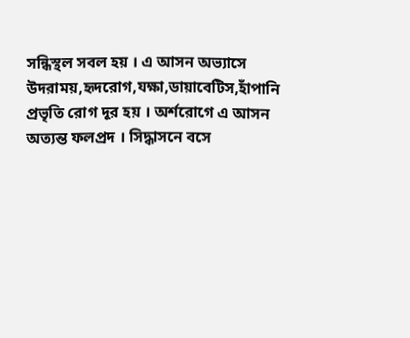সন্ধিস্থল সবল হয় । এ আসন অভ্যাসে উদরাময়,হৃদরোগ,যক্ষা,ডায়াবেটিস,হাঁপানি প্রভৃতি রোগ দূর হয় । অর্শরোগে এ আসন অত্যন্ত ফলপ্রদ । সিদ্ধাসনে বসে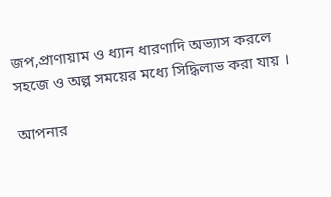জপ,প্রাণায়াম ও ধ্যান ধারণাদি অভ্যাস করলে সহজে ও অল্প সময়ের মধ্যে সিদ্ধিলাভ করা যায় ।

আপনার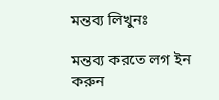মন্তব্য লিখুনঃ

মন্তব্য করতে লগ ইন করুন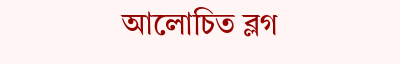আলোচিত ব্লগ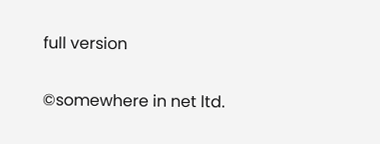full version

©somewhere in net ltd.